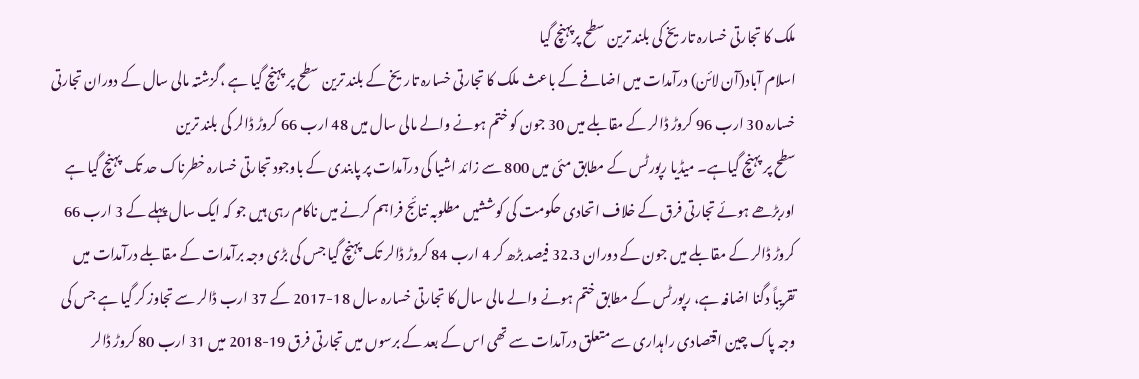ملک کا تجارتی خسارہ تاریخ کی بلند ترین سطح پرپہنچ گیا
اسلام آباد(آن لائن) درآمدات میں اضافے کے باعث ملک کا تجارتی خسارہ تاریخ کے بلند ترین سطح پر پہنچ گیا ہے ،گزشتہ مالی سال کے دوران تجارتی خسارہ 30 ارب 96 کروڑ ڈالر کے مقابلے میں 30 جون کو ختم ہونے والے مالی سال میں 48 ارب 66 کروڑ ڈالر کی بلند ترین
سطح پر پہنچ گیاہے۔ میڈیا رپورٹس کے مطابق مئی میں 800 سے زائد اشیا کی درآمدات پر پابندی کے باوجود تجارتی خسارہ خطرناک حد تک پہنچ گیا ہے اوربڑھے ہوئے تجارتی فرق کے خلاف اتحادی حکومت کی کوششیں مطلوبہ نتائج فراہم کرنے میں ناکام رہی ہیں جو کہ ایک سال پہلے کے 3 ارب 66 کروڑ ڈالر کے مقابلے میں جون کے دوران 32.3 فیصد بڑھ کر 4 ارب 84 کروڑ ڈالر تک پہنچ گیا جس کی بڑی وجہ برآمدات کے مقابلے درآمدات میں تقریباً دگنا اضافہ ہے، رپورٹس کے مطابق ختم ہونے والے مالی سال کا تجارتی خسارہ سال 18-2017 کے 37 ارب ڈالر سے تجاوز کر گیا ہے جس کی وجہ پاک چین اقتصادی راہداری سے متعلق درآمدات سے تھی اس کے بعد کے برسوں میں تجارتی فرق 19-2018 میں 31 ارب 80 کروڑ ڈالر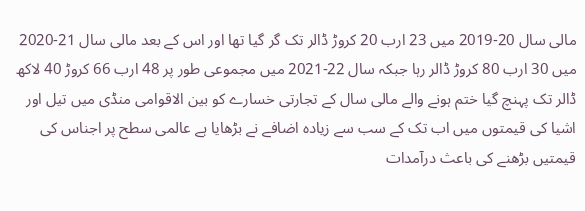مالی سال 20-2019 میں 23 ارب 20 کروڑ ڈالر تک گر گیا تھا اور اس کے بعد مالی سال 21-2020 میں 30 ارب 80 کروڑ ڈالر رہا جبکہ سال 22-2021 میں مجموعی طور پر 48 ارب 66 کروڑ 40 لاکھ ڈالر تک پہنچ گیا ختم ہونے والے مالی سال کے تجارتی خسارے کو بین الاقوامی منڈی میں تیل اور اشیا کی قیمتوں میں اب تک کے سب سے زیادہ اضافے نے بڑھایا ہے عالمی سطح پر اجناس کی قیمتیں بڑھنے کی باعث درآمدات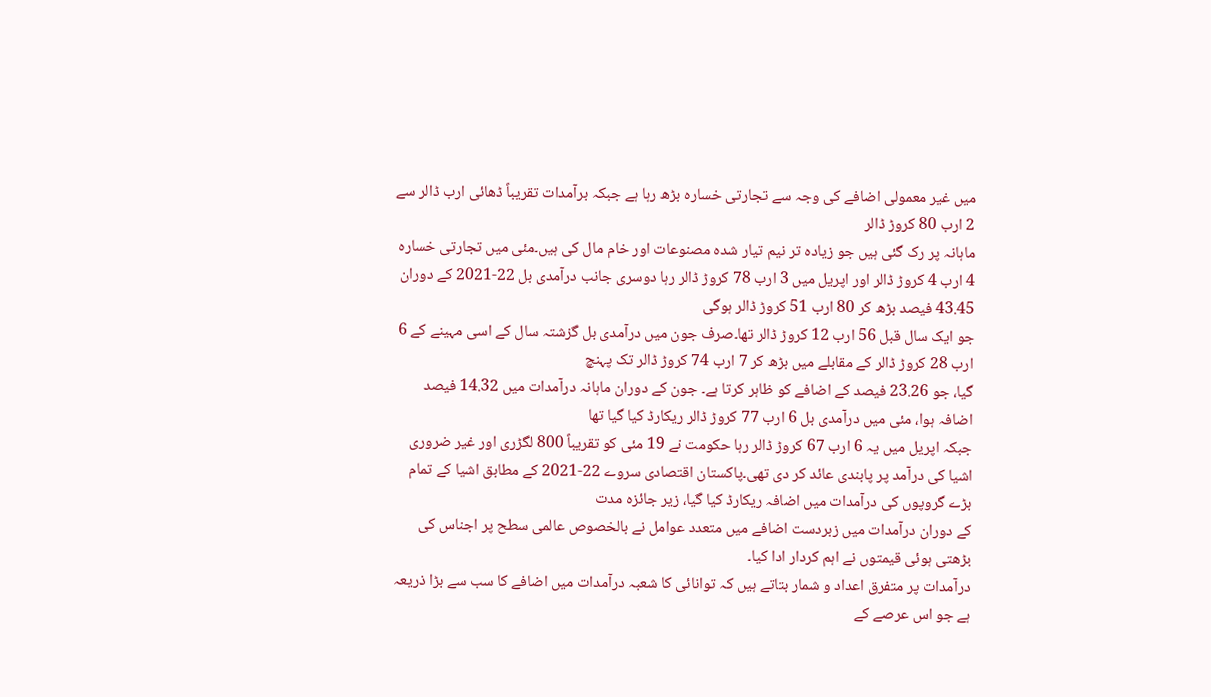میں غیر معمولی اضافے کی وجہ سے تجارتی خسارہ بڑھ رہا ہے جبکہ برآمدات تقریباً ڈھائی ارب ڈالر سے 2 ارب 80 کروڑ ڈالر
ماہانہ پر رک گئی ہیں جو زیادہ تر نیم تیار شدہ مصنوعات اور خام مال کی ہیں۔مئی میں تجارتی خسارہ 4 ارب 4 کروڑ ڈالر اور اپریل میں 3 ارب 78 کروڑ ڈالر رہا دوسری جانب درآمدی بل 22-2021 کے دوران 43.45 فیصد بڑھ کر 80 ارب 51 کروڑ ڈالر ہوگی
جو ایک سال قبل 56 ارب 12 کروڑ ڈالر تھا۔صرف جون میں درآمدی بل گزشتہ سال کے اسی مہینے کے 6 ارب 28 کروڑ ڈالر کے مقابلے میں بڑھ کر 7 ارب 74 کروڑ ڈالر تک پہنچ
گیا، جو 23.26 فیصد کے اضافے کو ظاہر کرتا ہے۔ جون کے دوران ماہانہ درآمدات میں 14.32 فیصد اضافہ ہوا، مئی میں درآمدی بل 6 ارب 77 کروڑ ڈالر ریکارڈ کیا گیا تھا
جبکہ اپریل میں یہ 6 ارب 67 کروڑ ڈالر رہا حکومت نے 19 مئی کو تقریباً 800 لگڑری اور غیر ضروری اشیا کی درآمد پر پابندی عائد کر دی تھی۔پاکستان اقتصادی سروے 22-2021 کے مطابق اشیا کے تمام بڑے گروپوں کی درآمدات میں اضافہ ریکارڈ کیا گیا، زیر جائزہ مدت
کے دوران درآمدات میں زبردست اضافے میں متعدد عوامل نے بالخصوص عالمی سطح پر اجناس کی بڑھتی ہوئی قیمتوں نے اہم کردار ادا کیا۔
درآمدات پر متفرق اعداد و شمار بتاتے ہیں کہ توانائی کا شعبہ درآمدات میں اضافے کا سب سے بڑا ذریعہ ہے جو اس عرصے کے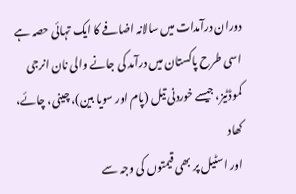دوران درآمدات میں سالانہ اضافے کا ایک تہائی حصہ ہے اسی طرح پاکستان میں درآمد کی جانے والی نان انرجی کموڈٹیز، جیسے خوردنی تیل (پام اور سویا بین)، چینی، چائے، کھاد
اور اسٹیل پر بھی قیمتوں کی وجہ سے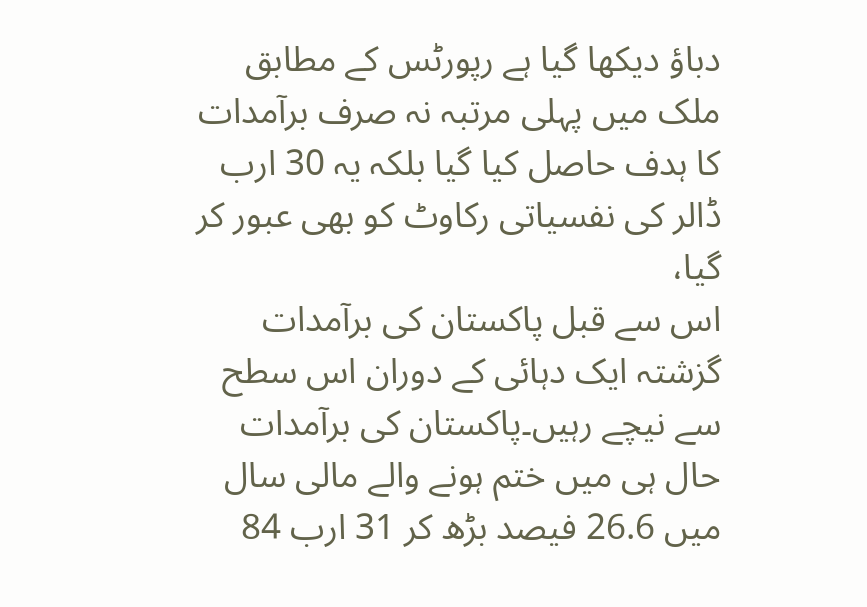دباؤ دیکھا گیا ہے رپورٹس کے مطابق ملک میں پہلی مرتبہ نہ صرف برآمدات کا ہدف حاصل کیا گیا بلکہ یہ 30 ارب ڈالر کی نفسیاتی رکاوٹ کو بھی عبور کر گیا،
اس سے قبل پاکستان کی برآمدات گزشتہ ایک دہائی کے دوران اس سطح سے نیچے رہیں۔پاکستان کی برآمدات حال ہی میں ختم ہونے والے مالی سال میں 26.6 فیصد بڑھ کر 31 ارب 84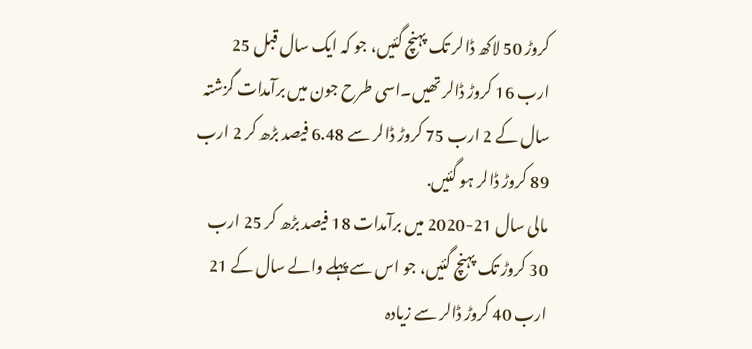کروڑ 50 لاکھ ڈالر تک پہنچ گئیں، جو کہ ایک سال قبل 25
ارب 16 کروڑ ڈالر تھیں۔اسی طرح جون میں برآمدات گزشتہ سال کے 2 ارب 75 کروڑ ڈالر سے 6.48 فیصد بڑھ کر 2 ارب 89 کروڑ ڈالر ہو گئیں.
مالی سال 21-2020 میں برآمدات 18 فیصد بڑھ کر 25 ارب 30 کروڑ تک پہنچ گئیں، جو اس سے پہلے والے سال کے 21 ارب 40 کروڑ ڈالر سے زیادہ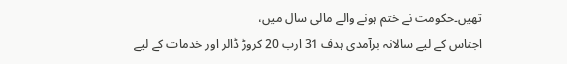تھیں۔حکومت نے ختم ہونے والے مالی سال میں،
اجناس کے لیے سالانہ برآمدی ہدف 31 ارب 20 کروڑ ڈالر اور خدمات کے لیے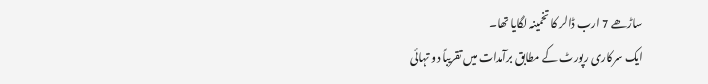ساڑھے 7 ارب ڈالر کا تخمینہ لگایا تھا۔
ایک سرکاری رپورٹ کے مطابق برآمدات میں تقریباً دو تہائی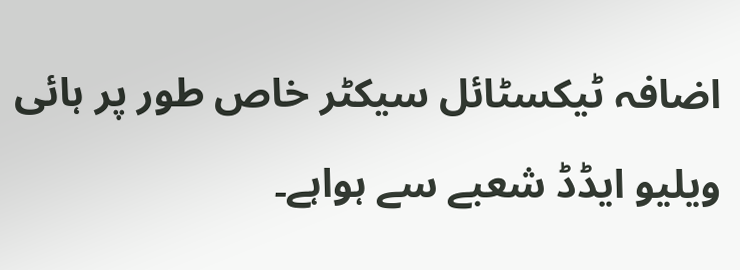اضافہ ٹیکسٹائل سیکٹر خاص طور پر ہائی ویلیو ایڈڈ شعبے سے ہواہے۔